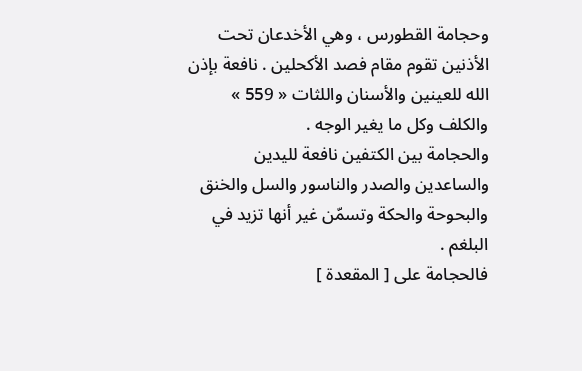وحجامة القطورس ، وهي الأخدعان تحت الأذنين تقوم مقام فصد الأكحلين . نافعة بإذن الله للعينين والأسنان واللثات « 559 » والكلف وكل ما يغير الوجه .
والحجامة بين الكتفين نافعة لليدين والساعدين والصدر والناسور والسل والخنق والبحوحة والحكة وتسمّن غير أنها تزيد في البلغم .
فالحجامة على [ المقعدة ]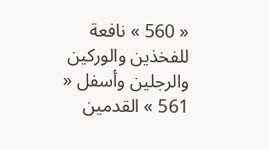« 560 » نافعة للفخذين والوركين والرجلين وأسفل « 561 » القدمين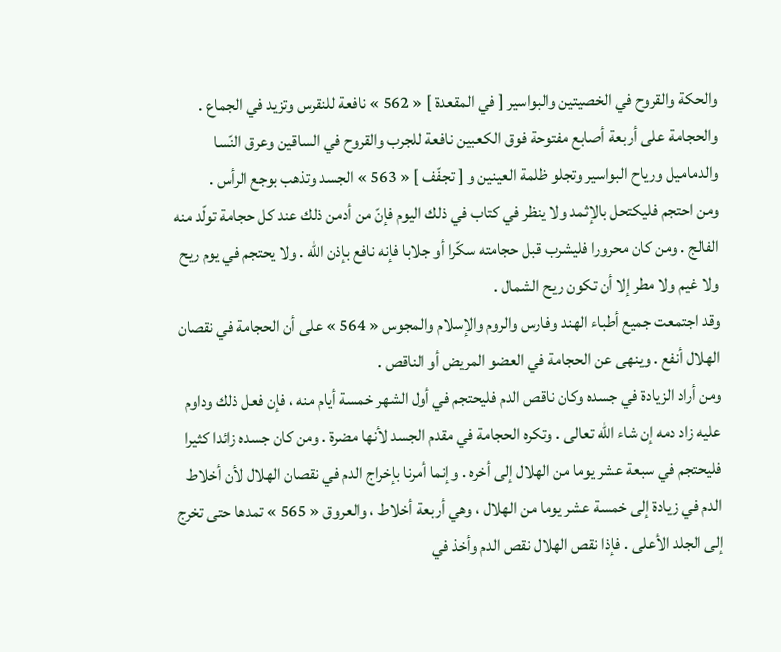والحكة والقروح في الخصيتين والبواسير [ في المقعدة ] « 562 » نافعة للنقرس وتزيد في الجماع .
والحجامة على أربعة أصابع مفتوحة فوق الكعبين نافعة للجرب والقروح في الساقين وعرق النّسا والدماميل ورياح البواسير وتجلو ظلمة العينين و [ تجفّف ] « 563 » الجسد وتذهب بوجع الرأس .
ومن احتجم فليكتحل بالإثمد ولا ينظر في كتاب في ذلك اليوم فإنّ من أدمن ذلك عند كل حجامة تولّد منه الفالج . ومن كان محرورا فليشرب قبل حجامته سكّرا أو جلابا فإنه نافع بإذن الله . ولا يحتجم في يوم ريح ولا غيم ولا مطر إلا أن تكون ريح الشمال .
وقد اجتمعت جميع أطباء الهند وفارس والروم والإسلام والمجوس « 564 » على أن الحجامة في نقصان الهلال أنفع . وينهى عن الحجامة في العضو المريض أو الناقص .
ومن أراد الزيادة في جسده وكان ناقص الدم فليحتجم في أول الشهر خمسة أيام منه ، فإن فعل ذلك وداوم عليه زاد دمه إن شاء الله تعالى . وتكره الحجامة في مقدم الجسد لأنها مضرة . ومن كان جسده زائدا كثيرا فليحتجم في سبعة عشر يوما من الهلال إلى أخره . وإنما أمرنا بإخراج الدم في نقصان الهلال لأن أخلاط الدم في زيادة إلى خمسة عشر يوما من الهلال ، وهي أربعة أخلاط ، والعروق « 565 » تمدها حتى تخرج إلى الجلد الأعلى . فإذا نقص الهلال نقص الدم وأخذ في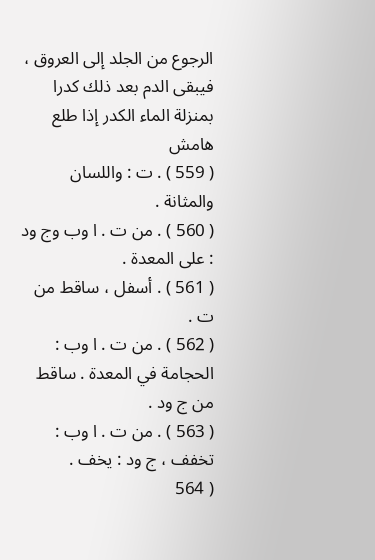الرجوع من الجلد إلى العروق ، فيبقى الدم بعد ذلك كدرا بمنزلة الماء الكدر إذا طلع
هامش
( 559 ) . ت : واللسان والمثانة .
( 560 ) . من ت . ا وب وج ود : على المعدة .
( 561 ) . أسفل ، ساقط من ت .
( 562 ) . من ت . ا وب : الحجامة في المعدة . ساقط من ج ود .
( 563 ) . من ت . ا وب : تخفف ، ج ود : يخف .
( 564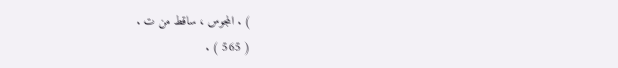) . المجوس ، ساقط من ت .
( 565 ) .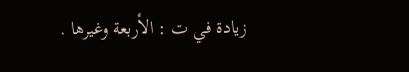زيادة في ت : الأربعة وغيرها .